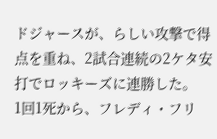ドジャースが、らしい攻撃で得点を重ね、2試合連続の2ケタ安打でロッキーズに連勝した。
1回1死から、フレディ・フリ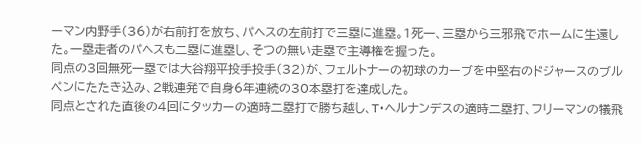ーマン内野手(36)が右前打を放ち、パヘスの左前打で三塁に進塁。1死一、三塁から三邪飛でホームに生還した。一塁走者のパヘスも二塁に進塁し、そつの無い走塁で主導権を握った。
同点の3回無死一塁では大谷翔平投手投手(32)が、フェルトナーの初球のカーブを中堅右のドジャースのブルペンにたたき込み、2戦連発で自身6年連続の30本塁打を達成した。
同点とされた直後の4回にタッカーの適時二塁打で勝ち越し、T・ヘルナンデスの適時二塁打、フリーマンの犠飛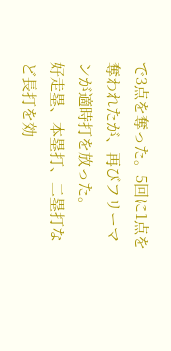で3点を奪った。5回に1点を奪われたが、再びフリーマンが適時打を放った。
好走塁、本塁打、二塁打など長打を効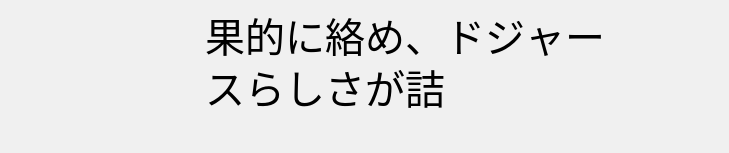果的に絡め、ドジャースらしさが詰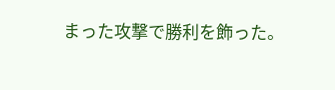まった攻撃で勝利を飾った。